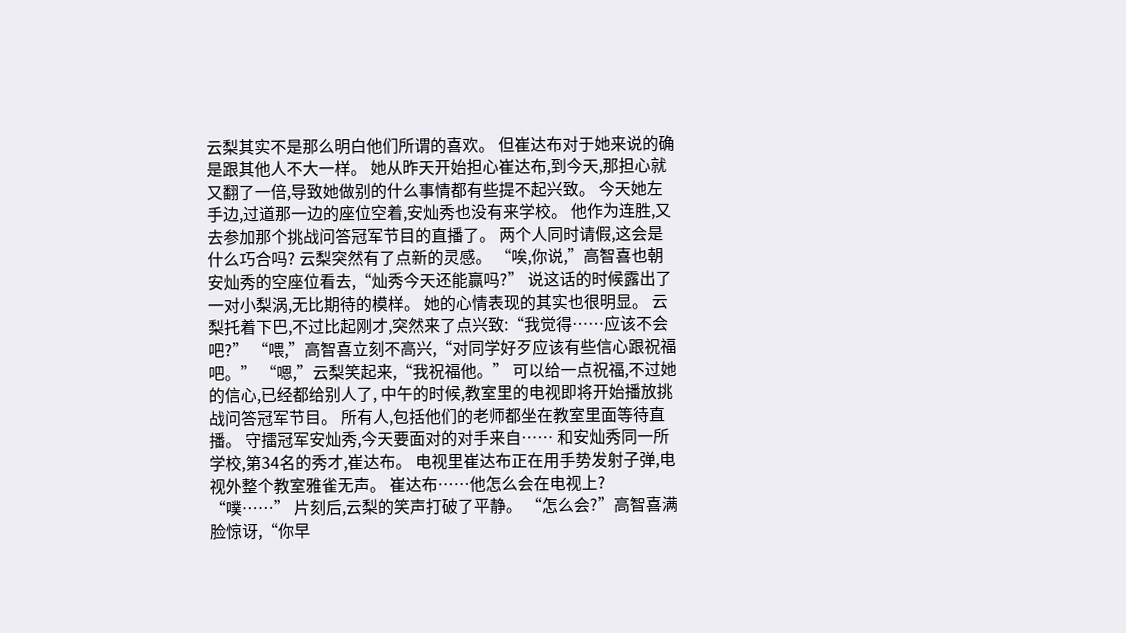云梨其实不是那么明白他们所谓的喜欢。 但崔达布对于她来说的确是跟其他人不大一样。 她从昨天开始担心崔达布,到今天,那担心就又翻了一倍,导致她做别的什么事情都有些提不起兴致。 今天她左手边,过道那一边的座位空着,安灿秀也没有来学校。 他作为连胜,又去参加那个挑战问答冠军节目的直播了。 两个人同时请假,这会是什么巧合吗? 云梨突然有了点新的灵感。 “唉,你说,”高智喜也朝安灿秀的空座位看去,“灿秀今天还能赢吗?” 说这话的时候露出了一对小梨涡,无比期待的模样。 她的心情表现的其实也很明显。 云梨托着下巴,不过比起刚才,突然来了点兴致:“我觉得……应该不会吧?” “喂,”高智喜立刻不高兴,“对同学好歹应该有些信心跟祝福吧。” “嗯,”云梨笑起来,“我祝福他。” 可以给一点祝福,不过她的信心,已经都给别人了, 中午的时候,教室里的电视即将开始播放挑战问答冠军节目。 所有人,包括他们的老师都坐在教室里面等待直播。 守擂冠军安灿秀,今天要面对的对手来自…… 和安灿秀同一所学校,第34名的秀才,崔达布。 电视里崔达布正在用手势发射子弹,电视外整个教室雅雀无声。 崔达布……他怎么会在电视上? “噗……” 片刻后,云梨的笑声打破了平静。 “怎么会?”高智喜满脸惊讶,“你早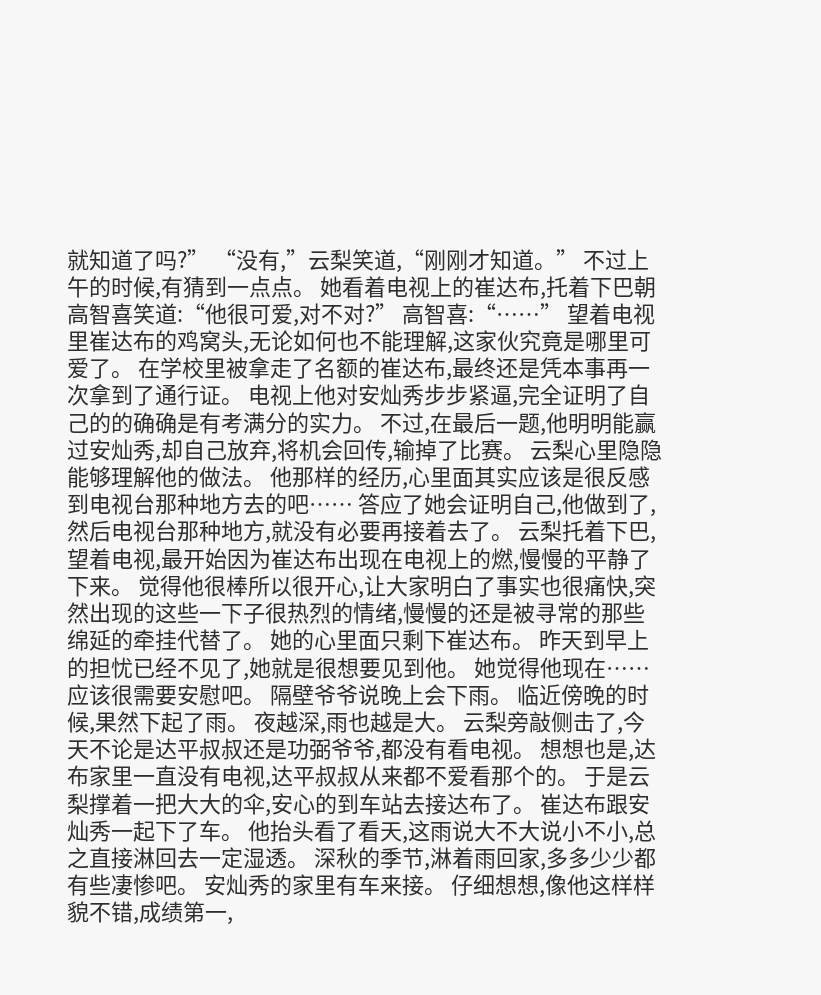就知道了吗?” “没有,”云梨笑道,“刚刚才知道。” 不过上午的时候,有猜到一点点。 她看着电视上的崔达布,托着下巴朝高智喜笑道:“他很可爱,对不对?” 高智喜:“……” 望着电视里崔达布的鸡窝头,无论如何也不能理解,这家伙究竟是哪里可爱了。 在学校里被拿走了名额的崔达布,最终还是凭本事再一次拿到了通行证。 电视上他对安灿秀步步紧逼,完全证明了自己的的确确是有考满分的实力。 不过,在最后一题,他明明能赢过安灿秀,却自己放弃,将机会回传,输掉了比赛。 云梨心里隐隐能够理解他的做法。 他那样的经历,心里面其实应该是很反感到电视台那种地方去的吧…… 答应了她会证明自己,他做到了,然后电视台那种地方,就没有必要再接着去了。 云梨托着下巴,望着电视,最开始因为崔达布出现在电视上的燃,慢慢的平静了下来。 觉得他很棒所以很开心,让大家明白了事实也很痛快,突然出现的这些一下子很热烈的情绪,慢慢的还是被寻常的那些绵延的牵挂代替了。 她的心里面只剩下崔达布。 昨天到早上的担忧已经不见了,她就是很想要见到他。 她觉得他现在……应该很需要安慰吧。 隔壁爷爷说晚上会下雨。 临近傍晚的时候,果然下起了雨。 夜越深,雨也越是大。 云梨旁敲侧击了,今天不论是达平叔叔还是功弼爷爷,都没有看电视。 想想也是,达布家里一直没有电视,达平叔叔从来都不爱看那个的。 于是云梨撑着一把大大的伞,安心的到车站去接达布了。 崔达布跟安灿秀一起下了车。 他抬头看了看天,这雨说大不大说小不小,总之直接淋回去一定湿透。 深秋的季节,淋着雨回家,多多少少都有些凄惨吧。 安灿秀的家里有车来接。 仔细想想,像他这样样貌不错,成绩第一,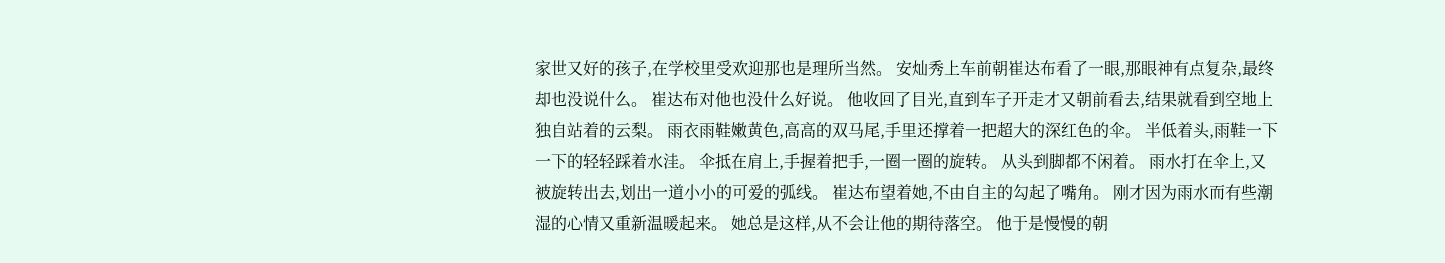家世又好的孩子,在学校里受欢迎那也是理所当然。 安灿秀上车前朝崔达布看了一眼,那眼神有点复杂,最终却也没说什么。 崔达布对他也没什么好说。 他收回了目光,直到车子开走才又朝前看去,结果就看到空地上独自站着的云梨。 雨衣雨鞋嫩黄色,高高的双马尾,手里还撑着一把超大的深红色的伞。 半低着头,雨鞋一下一下的轻轻踩着水洼。 伞抵在肩上,手握着把手,一圈一圈的旋转。 从头到脚都不闲着。 雨水打在伞上,又被旋转出去,划出一道小小的可爱的弧线。 崔达布望着她,不由自主的勾起了嘴角。 刚才因为雨水而有些潮湿的心情又重新温暖起来。 她总是这样,从不会让他的期待落空。 他于是慢慢的朝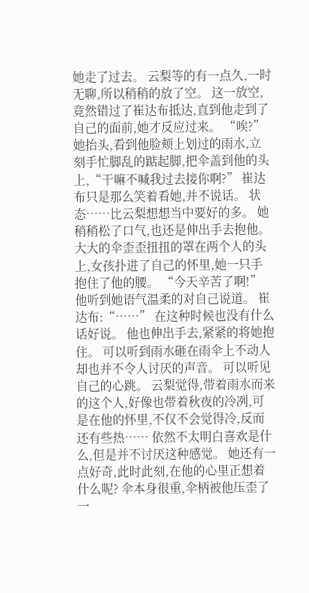她走了过去。 云梨等的有一点久,一时无聊,所以稍稍的放了空。 这一放空,竟然错过了崔达布抵达,直到他走到了自己的面前,她才反应过来。 “唉?”她抬头,看到他脸颊上划过的雨水,立刻手忙脚乱的踮起脚,把伞盖到他的头上,“干嘛不喊我过去接你啊?” 崔达布只是那么笑着看她,并不说话。 状态……比云梨想想当中要好的多。 她稍稍松了口气,也还是伸出手去抱他。 大大的伞歪歪扭扭的罩在两个人的头上,女孩扑进了自己的怀里,她一只手抱住了他的腰。 “今天辛苦了啊!” 他听到她语气温柔的对自己说道。 崔达布:“……” 在这种时候也没有什么话好说。 他也伸出手去,紧紧的将她抱住。 可以听到雨水砸在雨伞上不动人却也并不令人讨厌的声音。 可以听见自己的心跳。 云梨觉得,带着雨水而来的这个人,好像也带着秋夜的冷冽,可是在他的怀里,不仅不会觉得冷,反而还有些热…… 依然不太明白喜欢是什么,但是并不讨厌这种感觉。 她还有一点好奇,此时此刻,在他的心里正想着什么呢? 伞本身很重,伞柄被他压歪了一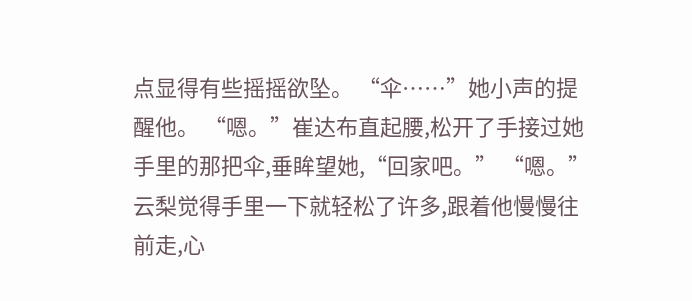点显得有些摇摇欲坠。 “伞……”她小声的提醒他。 “嗯。”崔达布直起腰,松开了手接过她手里的那把伞,垂眸望她,“回家吧。” “嗯。”云梨觉得手里一下就轻松了许多,跟着他慢慢往前走,心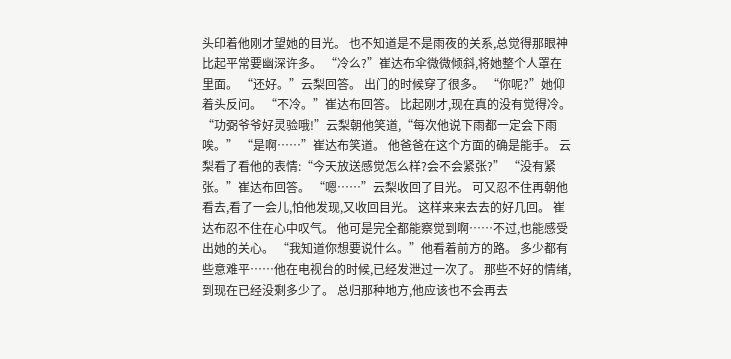头印着他刚才望她的目光。 也不知道是不是雨夜的关系,总觉得那眼神比起平常要幽深许多。 “冷么?”崔达布伞微微倾斜,将她整个人罩在里面。 “还好。”云梨回答。 出门的时候穿了很多。 “你呢?”她仰着头反问。 “不冷。”崔达布回答。 比起刚才,现在真的没有觉得冷。 “功弼爷爷好灵验哦!”云梨朝他笑道,“每次他说下雨都一定会下雨唉。” “是啊……”崔达布笑道。 他爸爸在这个方面的确是能手。 云梨看了看他的表情:“今天放送感觉怎么样?会不会紧张?” “没有紧张。”崔达布回答。 “嗯……”云梨收回了目光。 可又忍不住再朝他看去,看了一会儿,怕他发现,又收回目光。 这样来来去去的好几回。 崔达布忍不住在心中叹气。 他可是完全都能察觉到啊……不过,也能感受出她的关心。 “我知道你想要说什么。”他看着前方的路。 多少都有些意难平……他在电视台的时候,已经发泄过一次了。 那些不好的情绪,到现在已经没剩多少了。 总归那种地方,他应该也不会再去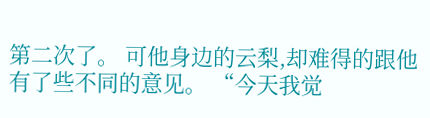第二次了。 可他身边的云梨,却难得的跟他有了些不同的意见。 “今天我觉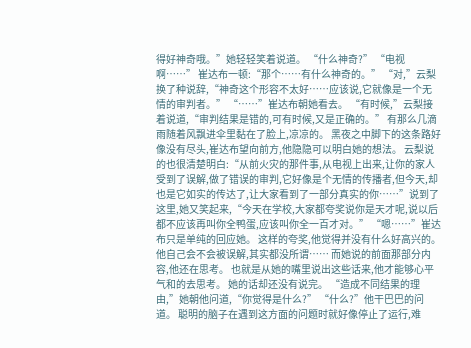得好神奇哦。”她轻轻笑着说道。 “什么神奇?” “电视啊……” 崔达布一顿:“那个……有什么神奇的。” “对,”云梨换了种说辞,“神奇这个形容不太好……应该说,它就像是一个无情的审判者。” “……”崔达布朝她看去。 “有时候,”云梨接着说道,“审判结果是错的,可有时候,又是正确的。” 有那么几滴雨随着风飘进伞里黏在了脸上,凉凉的。 黑夜之中脚下的这条路好像没有尽头,崔达布望向前方,他隐隐可以明白她的想法。 云梨说的也很清楚明白:“从前火灾的那件事,从电视上出来,让你的家人受到了误解,做了错误的审判,它好像是个无情的传播者,但今天,却也是它如实的传达了,让大家看到了一部分真实的你……”说到了这里,她又笑起来,“今天在学校,大家都夸奖说你是天才呢,说以后都不应该再叫你全鸭蛋,应该叫你全一百才对。” “嗯……”崔达布只是单纯的回应她。 这样的夸奖,他觉得并没有什么好高兴的。 他自己会不会被误解,其实都没所谓…… 而她说的前面那部分内容,他还在思考。 也就是从她的嘴里说出这些话来,他才能够心平气和的去思考。 她的话却还没有说完。 “造成不同结果的理由,”她朝他问道,“你觉得是什么?” “什么?”他干巴巴的问道。 聪明的脑子在遇到这方面的问题时就好像停止了运行,难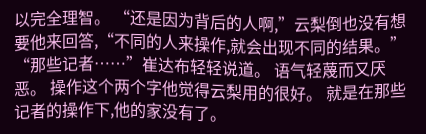以完全理智。 “还是因为背后的人啊,”云梨倒也没有想要他来回答,“不同的人来操作,就会出现不同的结果。” “那些记者……”崔达布轻轻说道。 语气轻蔑而又厌恶。 操作这个两个字他觉得云梨用的很好。 就是在那些记者的操作下,他的家没有了。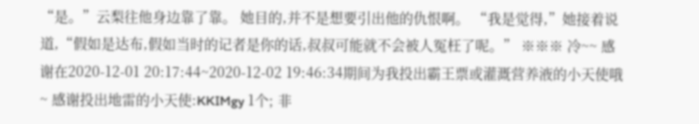“是。”云梨往他身边靠了靠。 她目的,并不是想要引出他的仇恨啊。 “我是觉得,”她接着说道,“假如是达布,假如当时的记者是你的话,叔叔可能就不会被人冤枉了呢。” ※※※ 冷~~ 感谢在2020-12-01 20:17:44~2020-12-02 19:46:34期间为我投出霸王票或灌溉营养液的小天使哦~ 感谢投出地雷的小天使:KKIMgy 1个; 非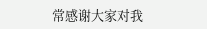常感谢大家对我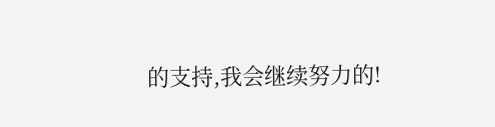的支持,我会继续努力的!